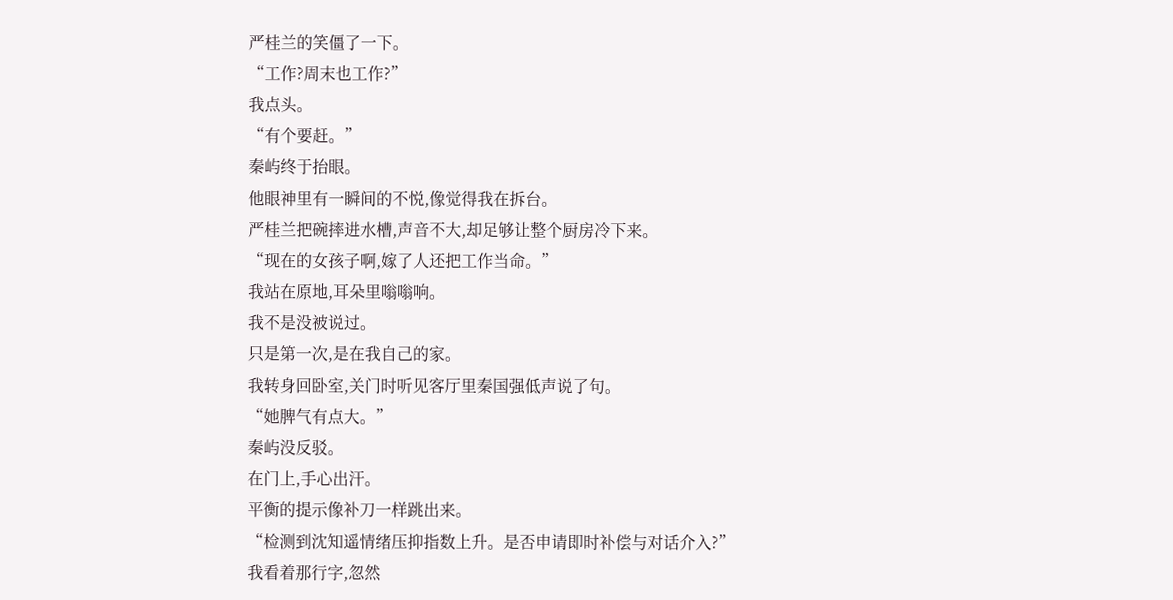严桂兰的笑僵了一下。
“工作?周末也工作?”
我点头。
“有个要赶。”
秦屿终于抬眼。
他眼神里有一瞬间的不悦,像觉得我在拆台。
严桂兰把碗摔进水槽,声音不大,却足够让整个厨房冷下来。
“现在的女孩子啊,嫁了人还把工作当命。”
我站在原地,耳朵里嗡嗡响。
我不是没被说过。
只是第一次,是在我自己的家。
我转身回卧室,关门时听见客厅里秦国强低声说了句。
“她脾气有点大。”
秦屿没反驳。
在门上,手心出汗。
平衡的提示像补刀一样跳出来。
“检测到沈知遥情绪压抑指数上升。是否申请即时补偿与对话介入?”
我看着那行字,忽然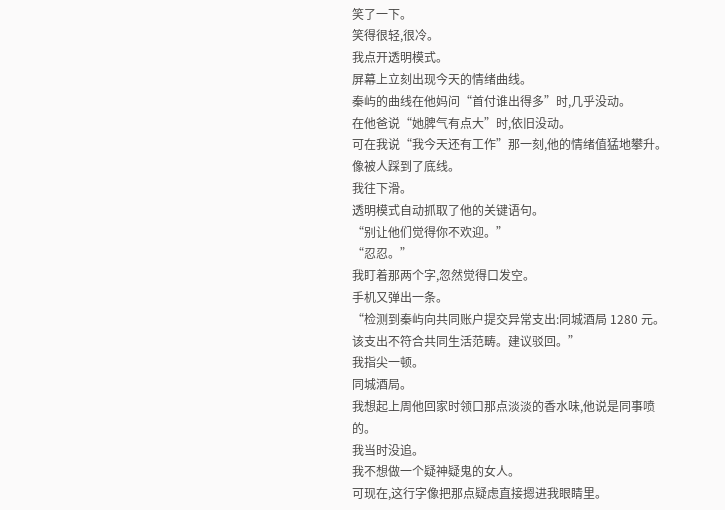笑了一下。
笑得很轻,很冷。
我点开透明模式。
屏幕上立刻出现今天的情绪曲线。
秦屿的曲线在他妈问“首付谁出得多”时,几乎没动。
在他爸说“她脾气有点大”时,依旧没动。
可在我说“我今天还有工作”那一刻,他的情绪值猛地攀升。
像被人踩到了底线。
我往下滑。
透明模式自动抓取了他的关键语句。
“别让他们觉得你不欢迎。”
“忍忍。”
我盯着那两个字,忽然觉得口发空。
手机又弹出一条。
“检测到秦屿向共同账户提交异常支出:同城酒局 1280 元。该支出不符合共同生活范畴。建议驳回。”
我指尖一顿。
同城酒局。
我想起上周他回家时领口那点淡淡的香水味,他说是同事喷的。
我当时没追。
我不想做一个疑神疑鬼的女人。
可现在,这行字像把那点疑虑直接摁进我眼睛里。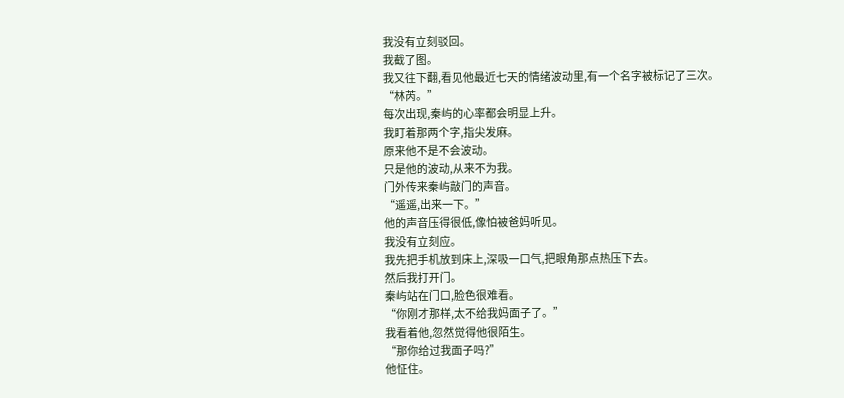我没有立刻驳回。
我截了图。
我又往下翻,看见他最近七天的情绪波动里,有一个名字被标记了三次。
“林芮。”
每次出现,秦屿的心率都会明显上升。
我盯着那两个字,指尖发麻。
原来他不是不会波动。
只是他的波动,从来不为我。
门外传来秦屿敲门的声音。
“遥遥,出来一下。”
他的声音压得很低,像怕被爸妈听见。
我没有立刻应。
我先把手机放到床上,深吸一口气,把眼角那点热压下去。
然后我打开门。
秦屿站在门口,脸色很难看。
“你刚才那样,太不给我妈面子了。”
我看着他,忽然觉得他很陌生。
“那你给过我面子吗?”
他怔住。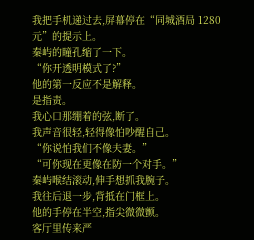我把手机递过去,屏幕停在“同城酒局 1280 元”的提示上。
秦屿的瞳孔缩了一下。
“你开透明模式了?”
他的第一反应不是解释。
是指责。
我心口那绷着的弦,断了。
我声音很轻,轻得像怕吵醒自己。
“你说怕我们不像夫妻。”
“可你现在更像在防一个对手。”
秦屿喉结滚动,伸手想抓我腕子。
我往后退一步,背抵在门框上。
他的手停在半空,指尖微微颤。
客厅里传来严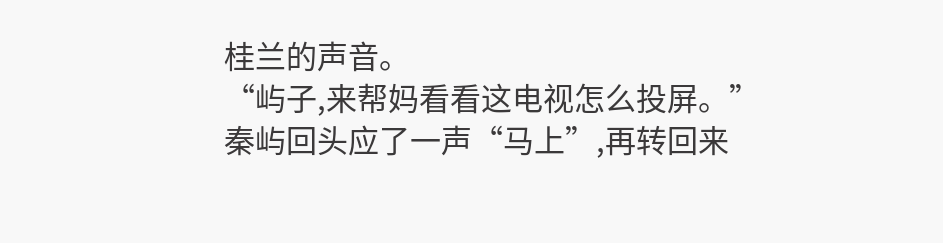桂兰的声音。
“屿子,来帮妈看看这电视怎么投屏。”
秦屿回头应了一声“马上”,再转回来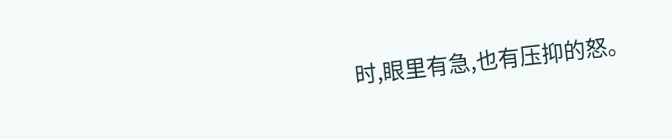时,眼里有急,也有压抑的怒。